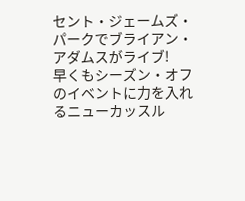セント・ジェームズ・パークでブライアン・アダムスがライブ!
早くもシーズン・オフのイベントに力を入れるニューカッスル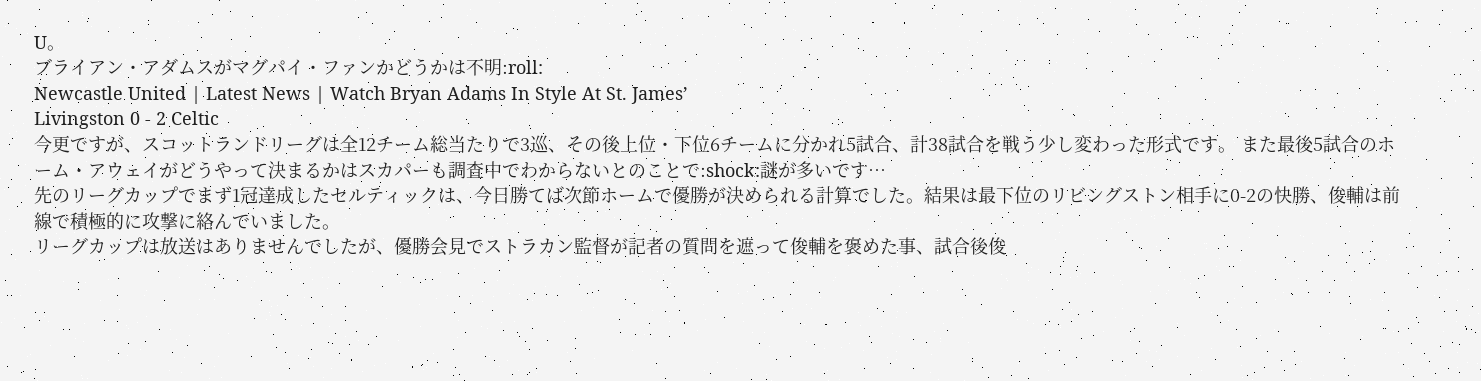U。
ブライアン・アダムスがマグパイ・ファンかどうかは不明:roll:
Newcastle United | Latest News | Watch Bryan Adams In Style At St. James’
Livingston 0 - 2 Celtic
今更ですが、スコットランドリーグは全12チーム総当たりで3巡、その後上位・下位6チームに分かれ5試合、計38試合を戦う少し変わった形式です。 また最後5試合のホーム・アウェイがどうやって決まるかはスカパーも調査中でわからないとのことで:shock:謎が多いです…
先のリーグカップでまず1冠達成したセルティックは、今日勝てば次節ホームで優勝が決められる計算でした。結果は最下位のリビングストン相手に0-2の快勝、俊輔は前線で積極的に攻撃に絡んでいました。
リーグカップは放送はありませんでしたが、優勝会見でストラカン監督が記者の質問を遮って俊輔を褒めた事、試合後俊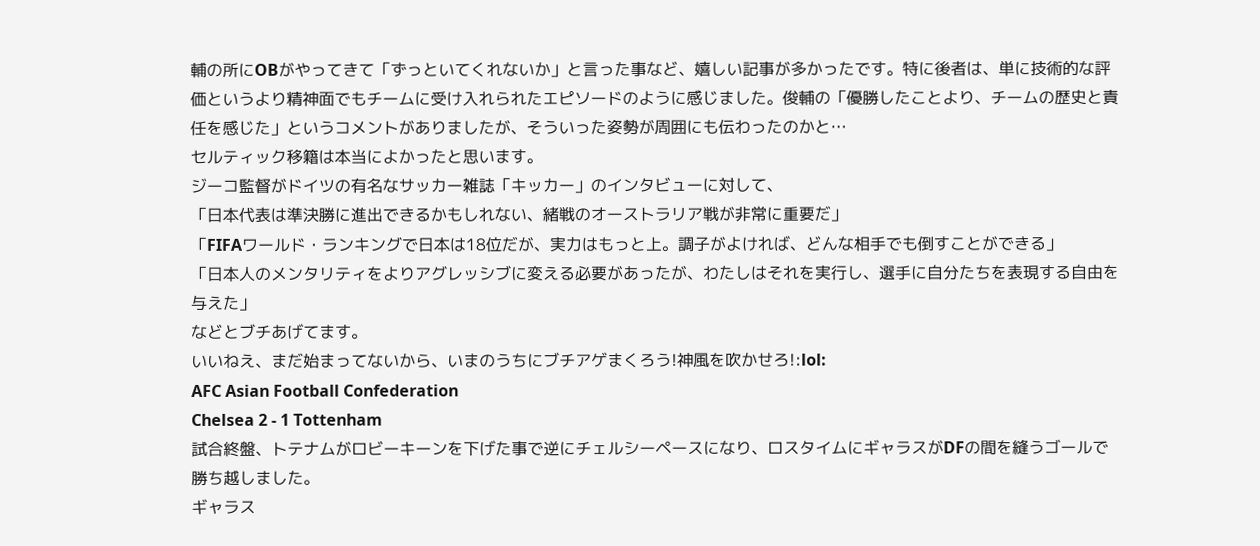輔の所にOBがやってきて「ずっといてくれないか」と言った事など、嬉しい記事が多かったです。特に後者は、単に技術的な評価というより精神面でもチームに受け入れられたエピソードのように感じました。俊輔の「優勝したことより、チームの歴史と責任を感じた」というコメントがありましたが、そういった姿勢が周囲にも伝わったのかと…
セルティック移籍は本当によかったと思います。
ジーコ監督がドイツの有名なサッカー雑誌「キッカー」のインタビューに対して、
「日本代表は準決勝に進出できるかもしれない、緒戦のオーストラリア戦が非常に重要だ」
「FIFAワールド・ランキングで日本は18位だが、実力はもっと上。調子がよければ、どんな相手でも倒すことができる」
「日本人のメンタリティをよりアグレッシブに変える必要があったが、わたしはそれを実行し、選手に自分たちを表現する自由を与えた」
などとブチあげてます。
いいねえ、まだ始まってないから、いまのうちにブチアゲまくろう!神風を吹かせろ!:lol:
AFC Asian Football Confederation
Chelsea 2 - 1 Tottenham
試合終盤、トテナムがロビーキーンを下げた事で逆にチェルシーペースになり、ロスタイムにギャラスがDFの間を縫うゴールで勝ち越しました。
ギャラス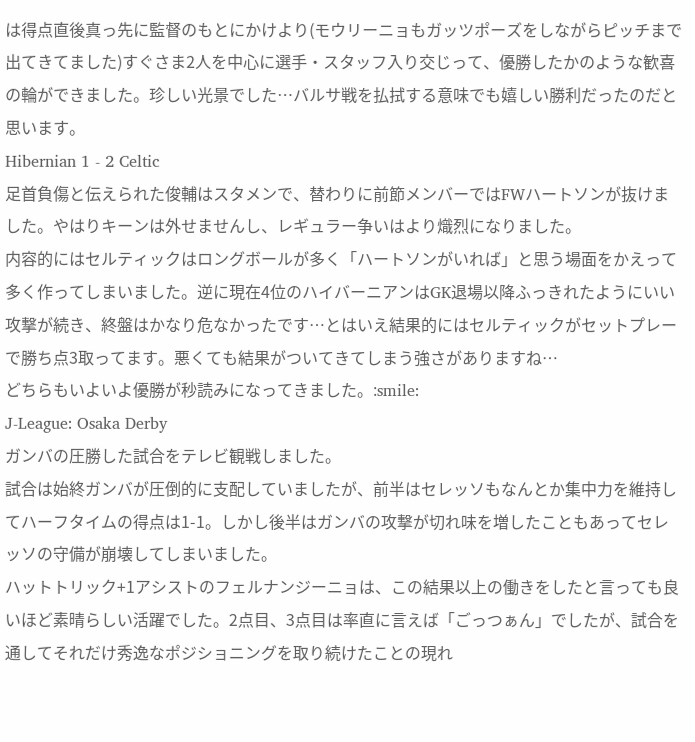は得点直後真っ先に監督のもとにかけより(モウリーニョもガッツポーズをしながらピッチまで出てきてました)すぐさま2人を中心に選手・スタッフ入り交じって、優勝したかのような歓喜の輪ができました。珍しい光景でした…バルサ戦を払拭する意味でも嬉しい勝利だったのだと思います。
Hibernian 1 - 2 Celtic
足首負傷と伝えられた俊輔はスタメンで、替わりに前節メンバーではFWハートソンが抜けました。やはりキーンは外せませんし、レギュラー争いはより熾烈になりました。
内容的にはセルティックはロングボールが多く「ハートソンがいれば」と思う場面をかえって多く作ってしまいました。逆に現在4位のハイバーニアンはGK退場以降ふっきれたようにいい攻撃が続き、終盤はかなり危なかったです…とはいえ結果的にはセルティックがセットプレーで勝ち点3取ってます。悪くても結果がついてきてしまう強さがありますね…
どちらもいよいよ優勝が秒読みになってきました。:smile:
J-League: Osaka Derby
ガンバの圧勝した試合をテレビ観戦しました。
試合は始終ガンバが圧倒的に支配していましたが、前半はセレッソもなんとか集中力を維持してハーフタイムの得点は1-1。しかし後半はガンバの攻撃が切れ味を増したこともあってセレッソの守備が崩壊してしまいました。
ハットトリック+1アシストのフェルナンジーニョは、この結果以上の働きをしたと言っても良いほど素晴らしい活躍でした。2点目、3点目は率直に言えば「ごっつぁん」でしたが、試合を通してそれだけ秀逸なポジショニングを取り続けたことの現れ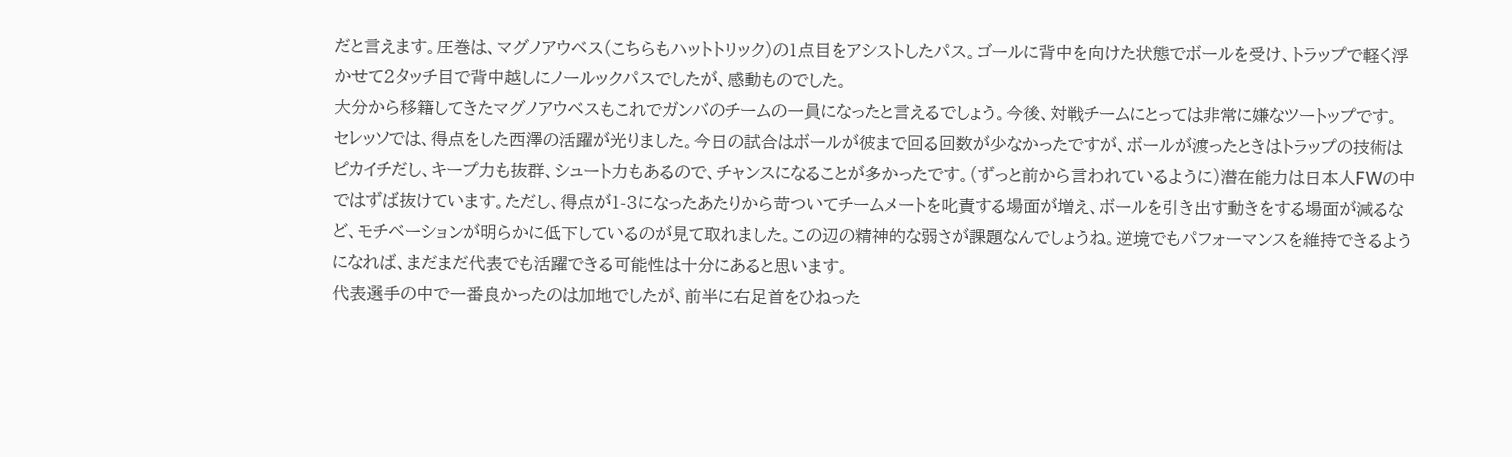だと言えます。圧巻は、マグノアウベス(こちらもハットトリック)の1点目をアシストしたパス。ゴールに背中を向けた状態でボールを受け、トラップで軽く浮かせて2タッチ目で背中越しにノールックパスでしたが、感動ものでした。
大分から移籍してきたマグノアウベスもこれでガンバのチームの一員になったと言えるでしょう。今後、対戦チームにとっては非常に嫌なツートップです。
セレッソでは、得点をした西澤の活躍が光りました。今日の試合はボールが彼まで回る回数が少なかったですが、ボールが渡ったときはトラップの技術はピカイチだし、キープ力も抜群、シュート力もあるので、チャンスになることが多かったです。(ずっと前から言われているように)潜在能力は日本人FWの中ではずば抜けています。ただし、得点が1-3になったあたりから苛ついてチームメートを叱責する場面が増え、ボールを引き出す動きをする場面が減るなど、モチベーションが明らかに低下しているのが見て取れました。この辺の精神的な弱さが課題なんでしょうね。逆境でもパフォーマンスを維持できるようになれば、まだまだ代表でも活躍できる可能性は十分にあると思います。
代表選手の中で一番良かったのは加地でしたが、前半に右足首をひねった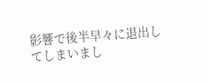影響で後半早々に退出してしまいまし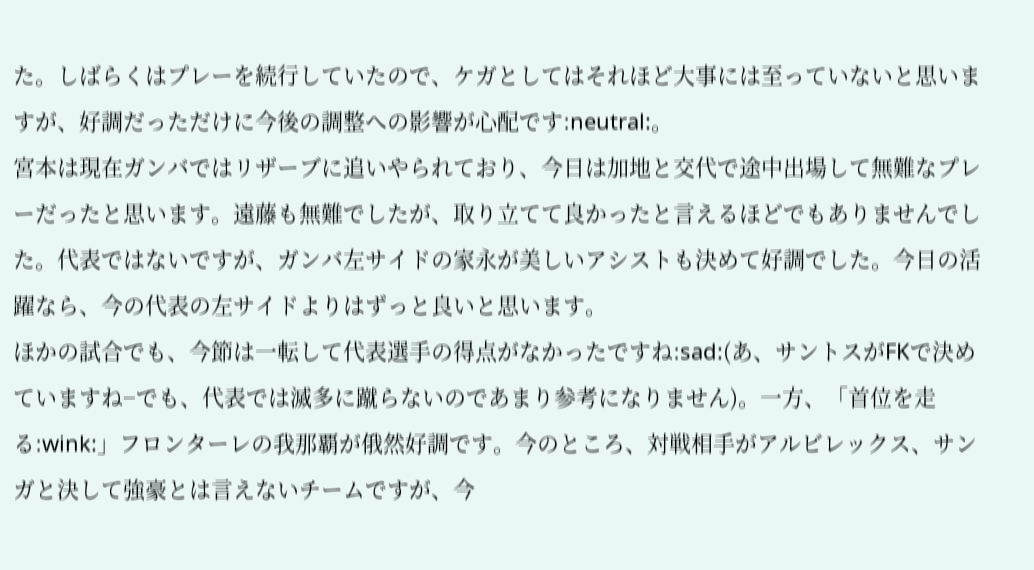た。しばらくはプレーを続行していたので、ケガとしてはそれほど大事には至っていないと思いますが、好調だっただけに今後の調整への影響が心配です:neutral:。
宮本は現在ガンバではリザーブに追いやられており、今日は加地と交代で途中出場して無難なプレーだったと思います。遠藤も無難でしたが、取り立てて良かったと言えるほどでもありませんでした。代表ではないですが、ガンバ左サイドの家永が美しいアシストも決めて好調でした。今日の活躍なら、今の代表の左サイドよりはずっと良いと思います。
ほかの試合でも、今節は一転して代表選手の得点がなかったですね:sad:(あ、サントスがFKで決めていますね−でも、代表では滅多に蹴らないのであまり参考になりません)。一方、「首位を走る:wink:」フロンターレの我那覇が俄然好調です。今のところ、対戦相手がアルビレックス、サンガと決して強豪とは言えないチームですが、今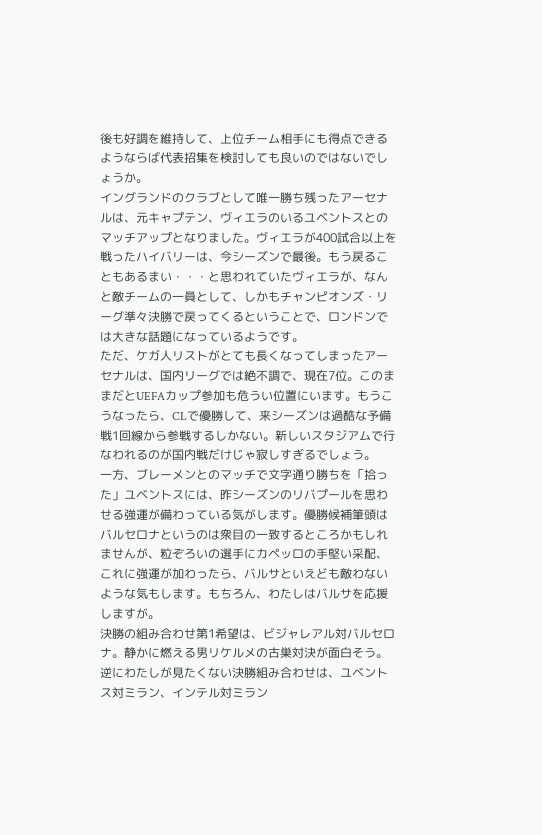後も好調を維持して、上位チーム相手にも得点できるようならば代表招集を検討しても良いのではないでしょうか。
イングランドのクラブとして唯一勝ち残ったアーセナルは、元キャプテン、ヴィエラのいるユベントスとのマッチアップとなりました。ヴィエラが400試合以上を戦ったハイバリーは、今シーズンで最後。もう戻ることもあるまい・・・と思われていたヴィエラが、なんと敵チームの一員として、しかもチャンピオンズ・リーグ準々決勝で戻ってくるということで、ロンドンでは大きな話題になっているようです。
ただ、ケガ人リストがとても長くなってしまったアーセナルは、国内リーグでは絶不調で、現在7位。このままだとUEFAカップ参加も危うい位置にいます。もうこうなったら、CLで優勝して、来シーズンは過酷な予備戦1回線から参戦するしかない。新しいスタジアムで行なわれるのが国内戦だけじゃ寂しすぎるでしょう。
一方、ブレーメンとのマッチで文字通り勝ちを「拾った」ユベントスには、昨シーズンのリバプールを思わせる強運が備わっている気がします。優勝候補筆頭はバルセロナというのは衆目の一致するところかもしれませんが、粒ぞろいの選手にカペッロの手堅い采配、これに強運が加わったら、バルサといえども敵わないような気もします。もちろん、わたしはバルサを応援しますが。
決勝の組み合わせ第1希望は、ビジャレアル対バルセロナ。静かに燃える男リケルメの古巣対決が面白そう。逆にわたしが見たくない決勝組み合わせは、ユベントス対ミラン、インテル対ミラン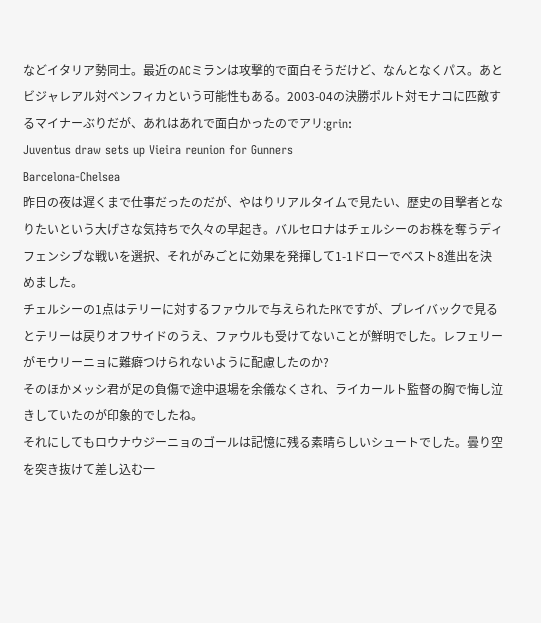などイタリア勢同士。最近のACミランは攻撃的で面白そうだけど、なんとなくパス。あとビジャレアル対ベンフィカという可能性もある。2003-04の決勝ポルト対モナコに匹敵するマイナーぶりだが、あれはあれで面白かったのでアリ:grin:
Juventus draw sets up Vieira reunion for Gunners
Barcelona-Chelsea
昨日の夜は遅くまで仕事だったのだが、やはりリアルタイムで見たい、歴史の目撃者となりたいという大げさな気持ちで久々の早起き。バルセロナはチェルシーのお株を奪うディフェンシブな戦いを選択、それがみごとに効果を発揮して1-1ドローでベスト8進出を決めました。
チェルシーの1点はテリーに対するファウルで与えられたPKですが、プレイバックで見るとテリーは戻りオフサイドのうえ、ファウルも受けてないことが鮮明でした。レフェリーがモウリーニョに難癖つけられないように配慮したのか?
そのほかメッシ君が足の負傷で途中退場を余儀なくされ、ライカールト監督の胸で悔し泣きしていたのが印象的でしたね。
それにしてもロウナウジーニョのゴールは記憶に残る素晴らしいシュートでした。曇り空を突き抜けて差し込む一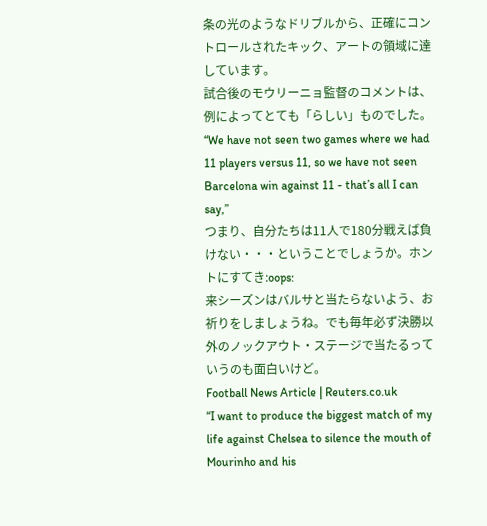条の光のようなドリブルから、正確にコントロールされたキック、アートの領域に達しています。
試合後のモウリーニョ監督のコメントは、例によってとても「らしい」ものでした。
“We have not seen two games where we had 11 players versus 11, so we have not seen Barcelona win against 11 - that’s all I can say,”
つまり、自分たちは11人で180分戦えば負けない・・・ということでしょうか。ホントにすてき:oops:
来シーズンはバルサと当たらないよう、お祈りをしましょうね。でも毎年必ず決勝以外のノックアウト・ステージで当たるっていうのも面白いけど。
Football News Article | Reuters.co.uk
“I want to produce the biggest match of my life against Chelsea to silence the mouth of Mourinho and his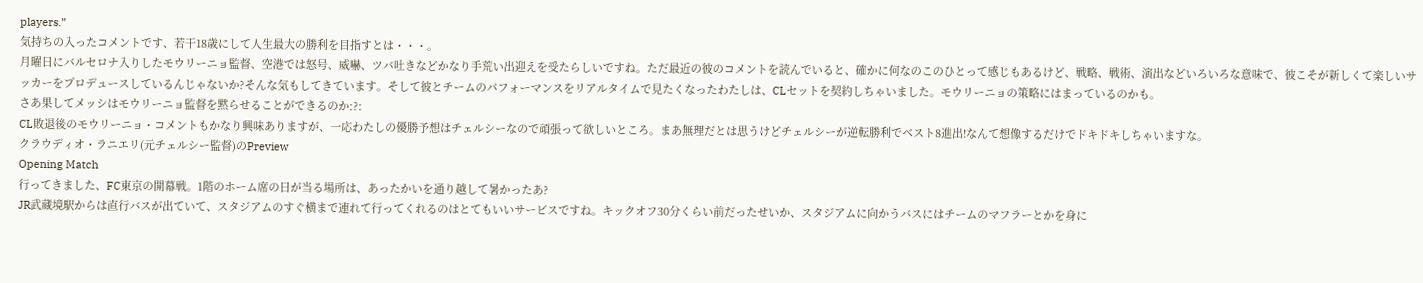players.”
気持ちの入ったコメントです、若干18歳にして人生最大の勝利を目指すとは・・・。
月曜日にバルセロナ入りしたモウリーニョ監督、空港では怒号、威嚇、ツバ吐きなどかなり手荒い出迎えを受たらしいですね。ただ最近の彼のコメントを読んでいると、確かに何なのこのひとって感じもあるけど、戦略、戦術、演出などいろいろな意味で、彼こそが新しくて楽しいサッカーをプロデュースしているんじゃないか?そんな気もしてきています。そして彼とチームのパフォーマンスをリアルタイムで見たくなったわたしは、CLセットを契約しちゃいました。モウリーニョの策略にはまっているのかも。
さあ果してメッシはモウリーニョ監督を黙らせることができるのか:?:
CL敗退後のモウリーニョ・コメントもかなり興味ありますが、一応わたしの優勝予想はチェルシーなので頑張って欲しいところ。まあ無理だとは思うけどチェルシーが逆転勝利でベスト8進出!なんて想像するだけでドキドキしちゃいますな。
クラウディオ・ラニエリ(元チェルシー監督)のPreview
Opening Match
行ってきました、FC東京の開幕戦。1階のホーム席の日が当る場所は、あったかいを通り越して暑かったあ?
JR武蔵境駅からは直行バスが出ていて、スタジアムのすぐ横まで連れて行ってくれるのはとてもいいサービスですね。キックオフ30分くらい前だったせいか、スタジアムに向かうバスにはチームのマフラーとかを身に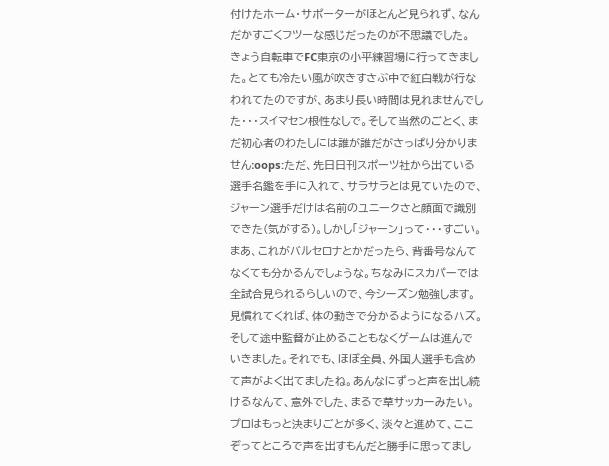付けたホーム・サポーターがほとんど見られず、なんだかすごくフツーな感じだったのが不思議でした。
きょう自転車でFC東京の小平練習場に行ってきました。とても冷たい風が吹きすさぶ中で紅白戦が行なわれてたのですが、あまり長い時間は見れませんでした・・・スイマセン根性なしで。そして当然のごとく、まだ初心者のわたしには誰が誰だがさっぱり分かりません:oops:ただ、先日日刊スポーツ社から出ている選手名鑑を手に入れて、サラサラとは見ていたので、ジャーン選手だけは名前のユニークさと顔面で識別できた(気がする)。しかし「ジャーン」って・・・すごい。
まあ、これがバルセロナとかだったら、背番号なんてなくても分かるんでしょうな。ちなみにスカパーでは全試合見られるらしいので、今シーズン勉強します。見慣れてくれば、体の動きで分かるようになるハズ。
そして途中監督が止めることもなくゲームは進んでいきました。それでも、ほぼ全員、外国人選手も含めて声がよく出てましたね。あんなにずっと声を出し続けるなんて、意外でした、まるで草サッカーみたい。プロはもっと決まりごとが多く、淡々と進めて、ここぞってところで声を出すもんだと勝手に思ってまし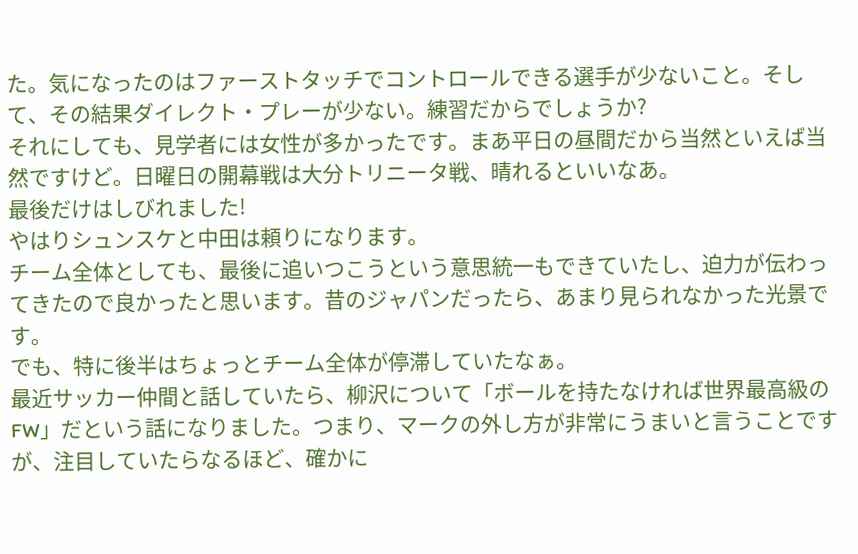た。気になったのはファーストタッチでコントロールできる選手が少ないこと。そして、その結果ダイレクト・プレーが少ない。練習だからでしょうか?
それにしても、見学者には女性が多かったです。まあ平日の昼間だから当然といえば当然ですけど。日曜日の開幕戦は大分トリニータ戦、晴れるといいなあ。
最後だけはしびれました!
やはりシュンスケと中田は頼りになります。
チーム全体としても、最後に追いつこうという意思統一もできていたし、迫力が伝わってきたので良かったと思います。昔のジャパンだったら、あまり見られなかった光景です。
でも、特に後半はちょっとチーム全体が停滞していたなぁ。
最近サッカー仲間と話していたら、柳沢について「ボールを持たなければ世界最高級のFW」だという話になりました。つまり、マークの外し方が非常にうまいと言うことですが、注目していたらなるほど、確かに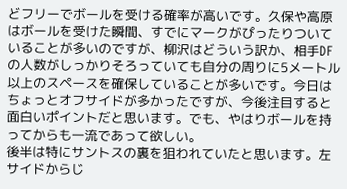どフリーでボールを受ける確率が高いです。久保や高原はボールを受けた瞬間、すでにマークがぴったりついていることが多いのですが、柳沢はどういう訳か、相手DFの人数がしっかりそろっていても自分の周りに5メートル以上のスペースを確保していることが多いです。今日はちょっとオフサイドが多かったですが、今後注目すると面白いポイントだと思います。でも、やはりボールを持ってからも一流であって欲しい。
後半は特にサントスの裏を狙われていたと思います。左サイドからじ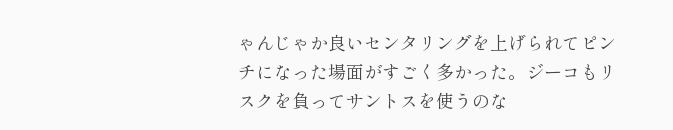ゃんじゃか良いセンタリングを上げられてピンチになった場面がすごく多かった。ジーコもリスクを負ってサントスを使うのな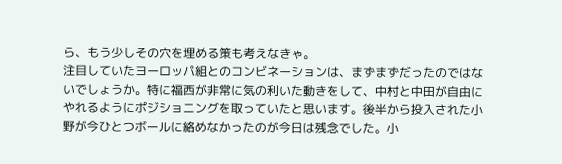ら、もう少しその穴を埋める策も考えなきゃ。
注目していたヨーロッパ組とのコンビネーションは、まずまずだったのではないでしょうか。特に福西が非常に気の利いた動きをして、中村と中田が自由にやれるようにポジショニングを取っていたと思います。後半から投入された小野が今ひとつボールに絡めなかったのが今日は残念でした。小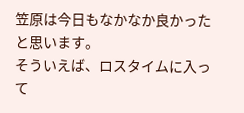笠原は今日もなかなか良かったと思います。
そういえば、ロスタイムに入って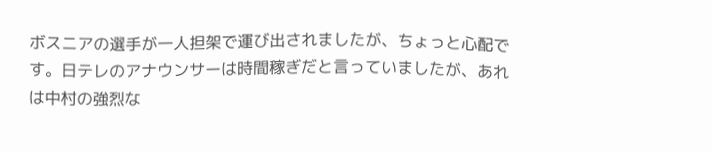ボスニアの選手が一人担架で運び出されましたが、ちょっと心配です。日テレのアナウンサーは時間稼ぎだと言っていましたが、あれは中村の強烈な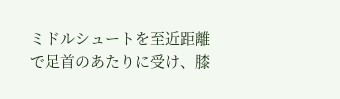ミドルシュートを至近距離で足首のあたりに受け、膝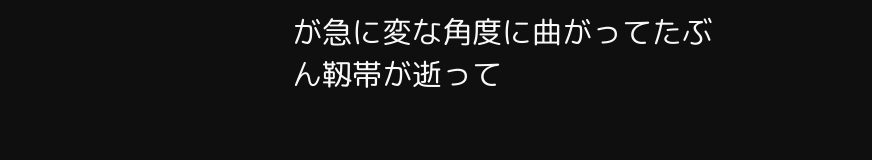が急に変な角度に曲がってたぶん靱帯が逝って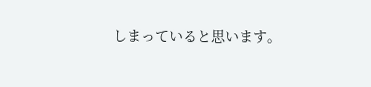しまっていると思います。